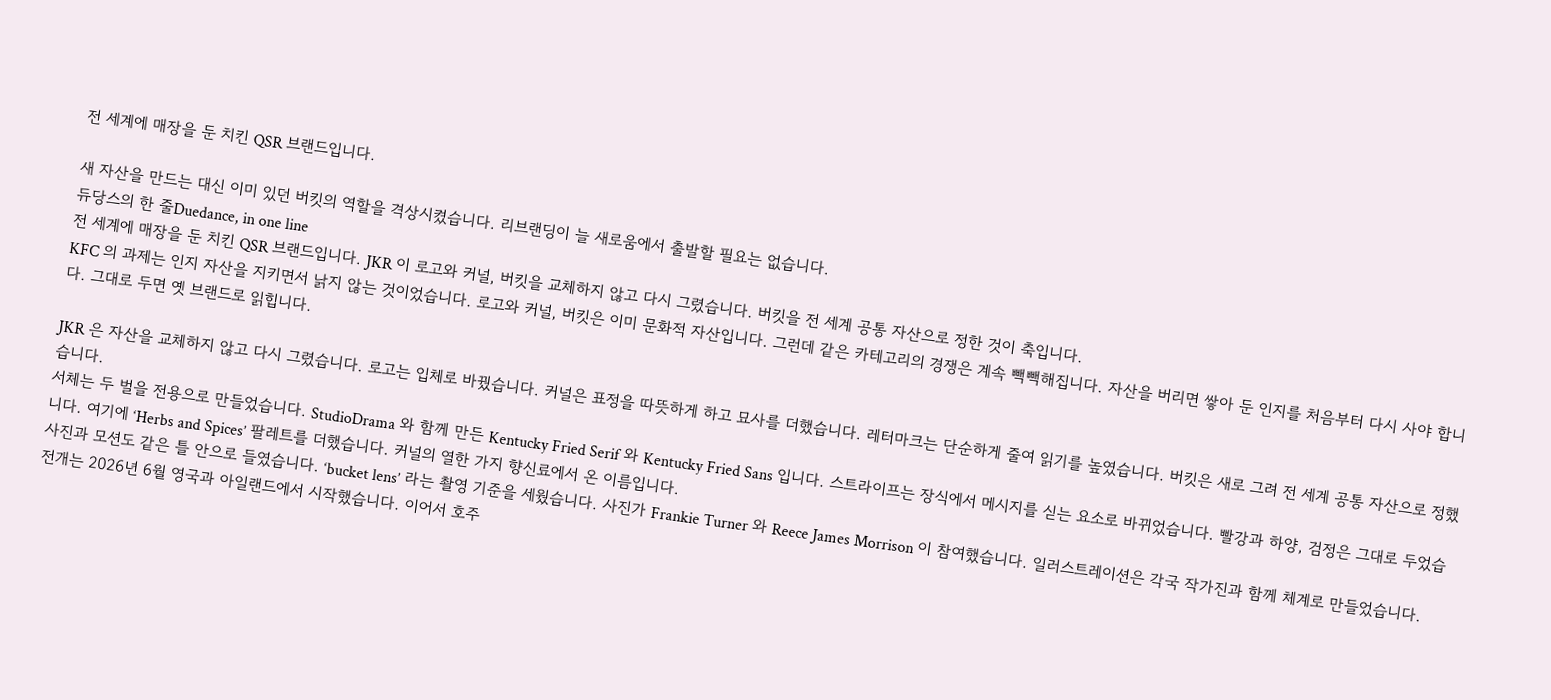전 세계에 매장을 둔 치킨 QSR 브랜드입니다.

새 자산을 만드는 대신 이미 있던 버킷의 역할을 격상시켰습니다. 리브랜딩이 늘 새로움에서 출발할 필요는 없습니다.
듀당스의 한 줄Duedance, in one line
전 세계에 매장을 둔 치킨 QSR 브랜드입니다. JKR 이 로고와 커널, 버킷을 교체하지 않고 다시 그렸습니다. 버킷을 전 세계 공통 자산으로 정한 것이 축입니다.
KFC 의 과제는 인지 자산을 지키면서 낡지 않는 것이었습니다. 로고와 커널, 버킷은 이미 문화적 자산입니다. 그런데 같은 카테고리의 경쟁은 계속 빽빽해집니다. 자산을 버리면 쌓아 둔 인지를 처음부터 다시 사야 합니다. 그대로 두면 옛 브랜드로 읽힙니다.

JKR 은 자산을 교체하지 않고 다시 그렸습니다. 로고는 입체로 바꿨습니다. 커널은 표정을 따뜻하게 하고 묘사를 더했습니다. 레터마크는 단순하게 줄여 읽기를 높였습니다. 버킷은 새로 그려 전 세계 공통 자산으로 정했습니다.
서체는 두 벌을 전용으로 만들었습니다. StudioDrama 와 함께 만든 Kentucky Fried Serif 와 Kentucky Fried Sans 입니다. 스트라이프는 장식에서 메시지를 싣는 요소로 바뀌었습니다. 빨강과 하양, 검정은 그대로 두었습니다. 여기에 ‘Herbs and Spices’ 팔레트를 더했습니다. 커널의 열한 가지 향신료에서 온 이름입니다.
사진과 모션도 같은 틀 안으로 들였습니다. ‘bucket lens’ 라는 촬영 기준을 세웠습니다. 사진가 Frankie Turner 와 Reece James Morrison 이 참여했습니다. 일러스트레이션은 각국 작가진과 함께 체계로 만들었습니다.
전개는 2026년 6월 영국과 아일랜드에서 시작했습니다. 이어서 호주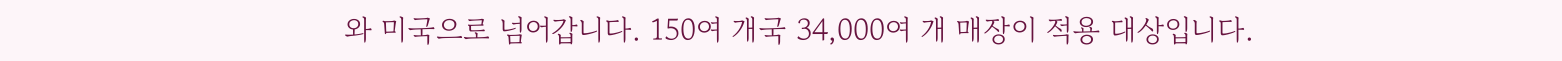와 미국으로 넘어갑니다. 150여 개국 34,000여 개 매장이 적용 대상입니다.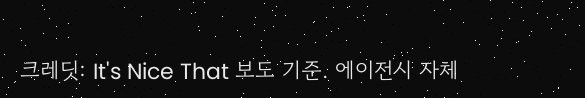크레딧: It's Nice That 보도 기준. 에이전시 자체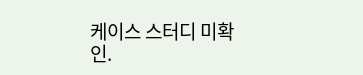케이스 스터디 미확인.